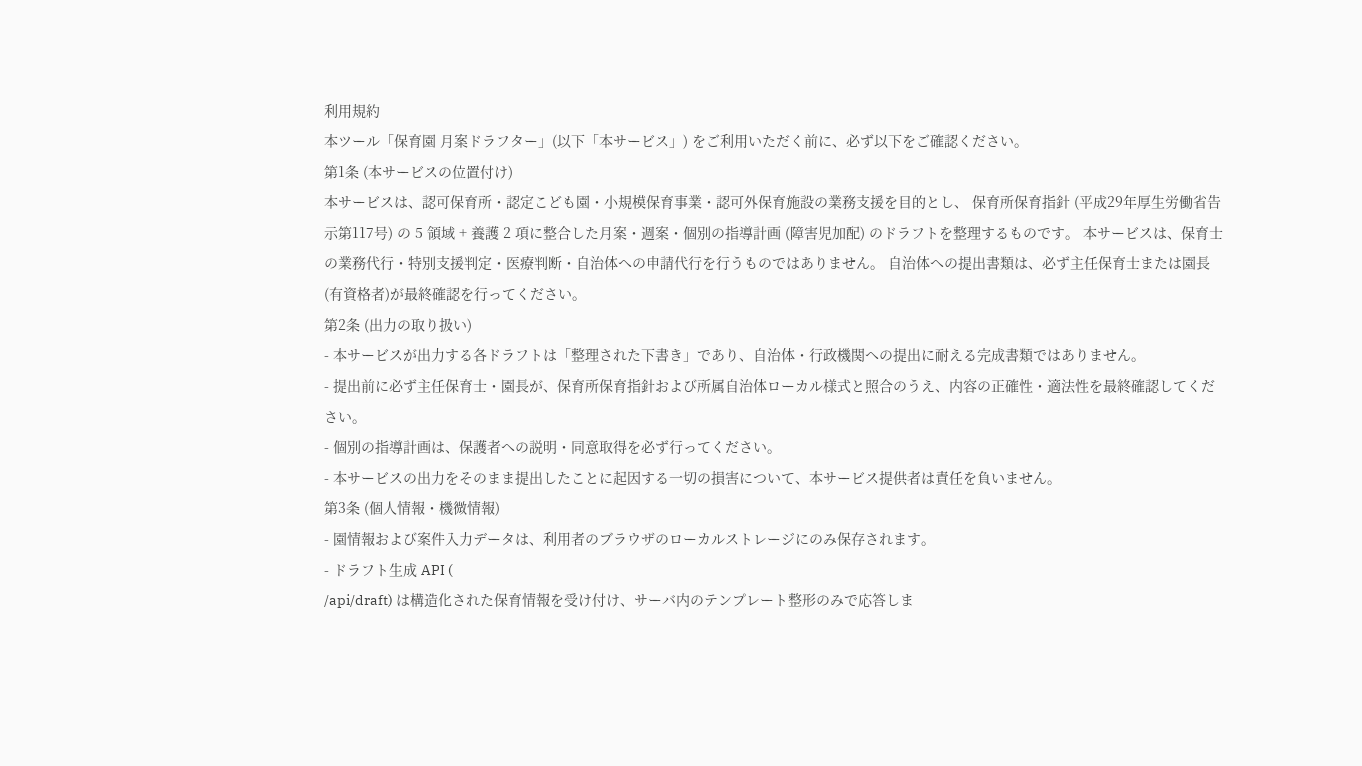利用規約
本ツール「保育園 月案ドラフター」(以下「本サービス」) をご利用いただく前に、必ず以下をご確認ください。
第1条 (本サービスの位置付け)
本サービスは、認可保育所・認定こども園・小規模保育事業・認可外保育施設の業務支援を目的とし、 保育所保育指針 (平成29年厚生労働省告示第117号) の 5 領域 + 養護 2 項に整合した月案・週案・個別の指導計画 (障害児加配) のドラフトを整理するものです。 本サービスは、保育士の業務代行・特別支援判定・医療判断・自治体への申請代行を行うものではありません。 自治体への提出書類は、必ず主任保育士または園長 (有資格者)が最終確認を行ってください。
第2条 (出力の取り扱い)
- 本サービスが出力する各ドラフトは「整理された下書き」であり、自治体・行政機関への提出に耐える完成書類ではありません。
- 提出前に必ず主任保育士・園長が、保育所保育指針および所属自治体ローカル様式と照合のうえ、内容の正確性・適法性を最終確認してください。
- 個別の指導計画は、保護者への説明・同意取得を必ず行ってください。
- 本サービスの出力をそのまま提出したことに起因する一切の損害について、本サービス提供者は責任を負いません。
第3条 (個人情報・機微情報)
- 園情報および案件入力データは、利用者のブラウザのローカルストレージにのみ保存されます。
- ドラフト生成 API (
/api/draft) は構造化された保育情報を受け付け、サーバ内のテンプレート整形のみで応答しま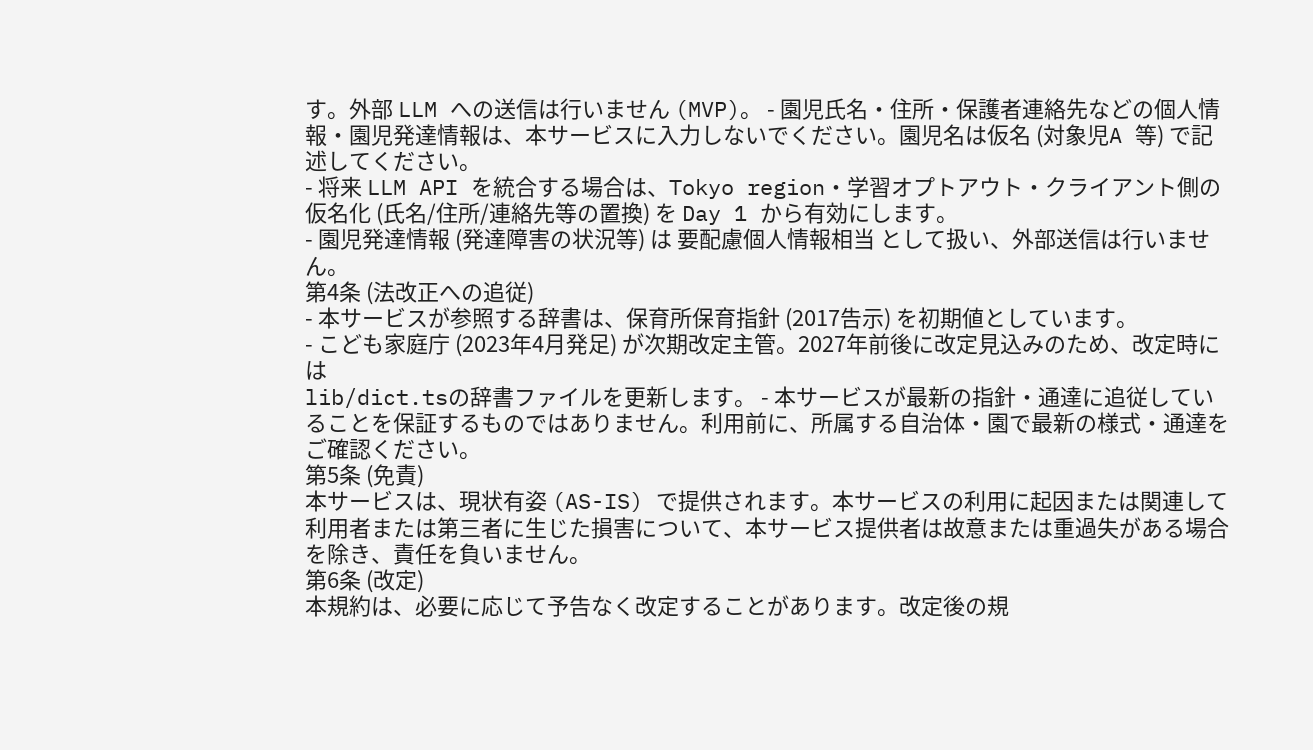す。外部 LLM への送信は行いません (MVP)。 - 園児氏名・住所・保護者連絡先などの個人情報・園児発達情報は、本サービスに入力しないでください。園児名は仮名 (対象児A 等) で記述してください。
- 将来 LLM API を統合する場合は、Tokyo region・学習オプトアウト・クライアント側の仮名化 (氏名/住所/連絡先等の置換) を Day 1 から有効にします。
- 園児発達情報 (発達障害の状況等) は 要配慮個人情報相当 として扱い、外部送信は行いません。
第4条 (法改正への追従)
- 本サービスが参照する辞書は、保育所保育指針 (2017告示) を初期値としています。
- こども家庭庁 (2023年4月発足) が次期改定主管。2027年前後に改定見込みのため、改定時には
lib/dict.tsの辞書ファイルを更新します。 - 本サービスが最新の指針・通達に追従していることを保証するものではありません。利用前に、所属する自治体・園で最新の様式・通達をご確認ください。
第5条 (免責)
本サービスは、現状有姿 (AS-IS) で提供されます。本サービスの利用に起因または関連して 利用者または第三者に生じた損害について、本サービス提供者は故意または重過失がある場合を除き、責任を負いません。
第6条 (改定)
本規約は、必要に応じて予告なく改定することがあります。改定後の規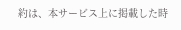約は、本サービス上に掲載した時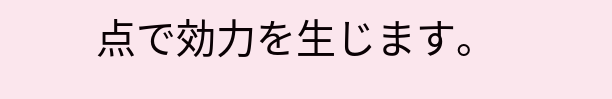点で効力を生じます。